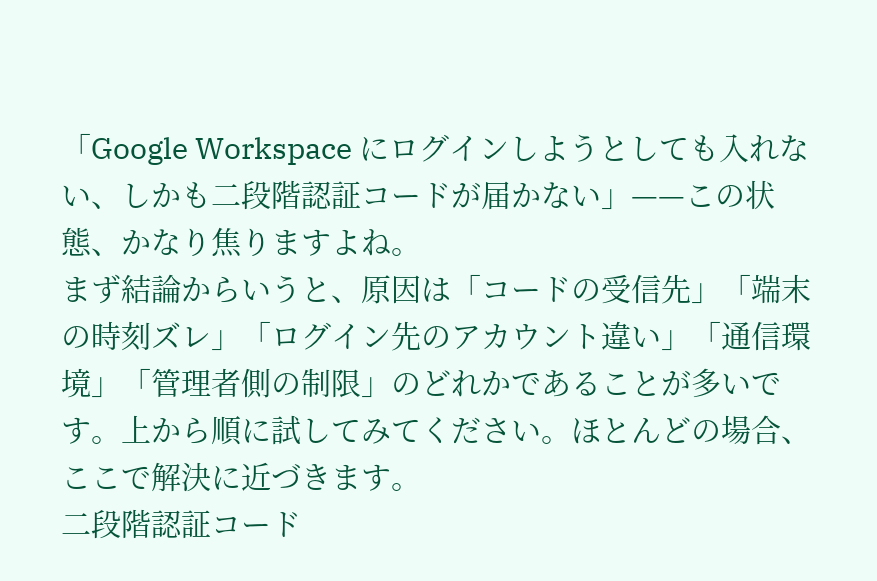「Google Workspace にログインしようとしても入れない、しかも二段階認証コードが届かない」——この状態、かなり焦りますよね。
まず結論からいうと、原因は「コードの受信先」「端末の時刻ズレ」「ログイン先のアカウント違い」「通信環境」「管理者側の制限」のどれかであることが多いです。上から順に試してみてください。ほとんどの場合、ここで解決に近づきます。
二段階認証コード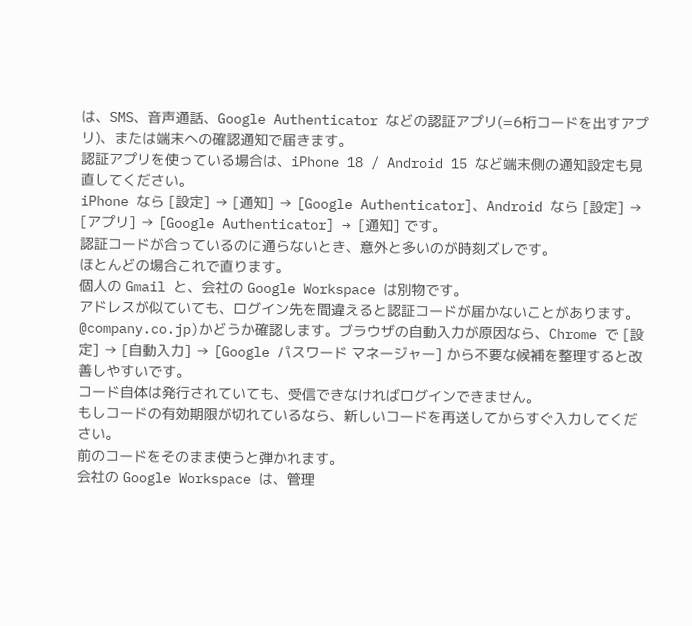は、SMS、音声通話、Google Authenticator などの認証アプリ(=6桁コードを出すアプリ)、または端末への確認通知で届きます。
認証アプリを使っている場合は、iPhone 18 / Android 15 など端末側の通知設定も見直してください。
iPhone なら [設定] → [通知] → [Google Authenticator]、Android なら [設定] → [アプリ] → [Google Authenticator] → [通知] です。
認証コードが合っているのに通らないとき、意外と多いのが時刻ズレです。
ほとんどの場合これで直ります。
個人の Gmail と、会社の Google Workspace は別物です。
アドレスが似ていても、ログイン先を間違えると認証コードが届かないことがあります。
@company.co.jp)かどうか確認します。ブラウザの自動入力が原因なら、Chrome で [設定] → [自動入力] → [Google パスワード マネージャー] から不要な候補を整理すると改善しやすいです。
コード自体は発行されていても、受信できなければログインできません。
もしコードの有効期限が切れているなら、新しいコードを再送してからすぐ入力してください。
前のコードをそのまま使うと弾かれます。
会社の Google Workspace は、管理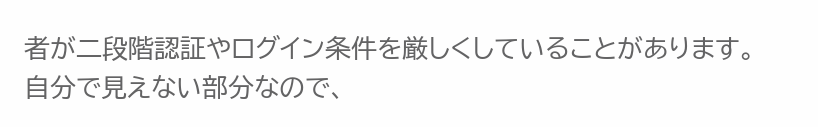者が二段階認証やログイン条件を厳しくしていることがあります。
自分で見えない部分なので、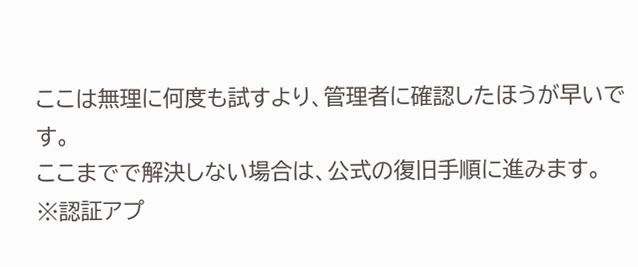ここは無理に何度も試すより、管理者に確認したほうが早いです。
ここまでで解決しない場合は、公式の復旧手順に進みます。
※認証アプ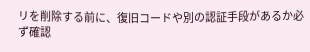リを削除する前に、復旧コードや別の認証手段があるか必ず確認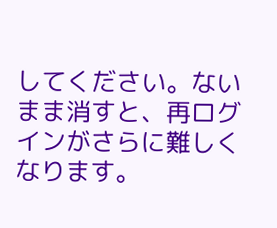してください。ないまま消すと、再ログインがさらに難しくなります。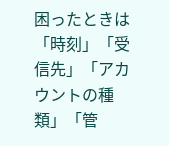困ったときは「時刻」「受信先」「アカウントの種類」「管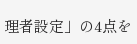理者設定」の4点を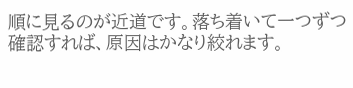順に見るのが近道です。落ち着いて一つずつ確認すれば、原因はかなり絞れます。